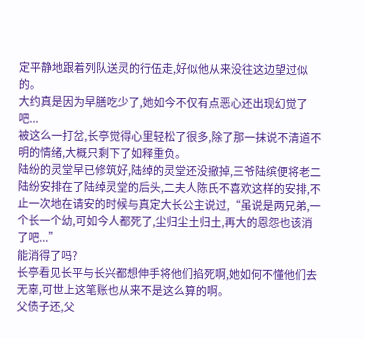定平静地跟着列队送灵的行伍走,好似他从来没往这边望过似的。
大约真是因为早膳吃少了,她如今不仅有点恶心还出现幻觉了吧...
被这么一打岔,长亭觉得心里轻松了很多,除了那一抹说不清道不明的情绪,大概只剩下了如释重负。
陆纷的灵堂早已修筑好,陆绰的灵堂还没撤掉,三爷陆缤便将老二陆纷安排在了陆绰灵堂的后头,二夫人陈氏不喜欢这样的安排,不止一次地在请安的时候与真定大长公主说过,“虽说是两兄弟,一个长一个幼,可如今人都死了,尘归尘土归土,再大的恩怨也该消了吧...”
能消得了吗?
长亭看见长平与长兴都想伸手将他们掐死啊,她如何不懂他们去无辜,可世上这笔账也从来不是这么算的啊。
父债子还,父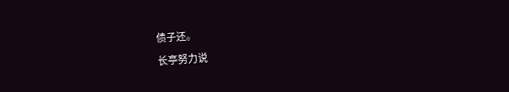债子还。
长亭努力说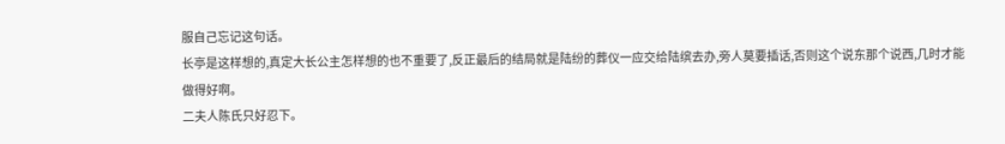服自己忘记这句话。
长亭是这样想的,真定大长公主怎样想的也不重要了,反正最后的结局就是陆纷的葬仪一应交给陆缤去办,旁人莫要插话,否则这个说东那个说西,几时才能做得好啊。
二夫人陈氏只好忍下。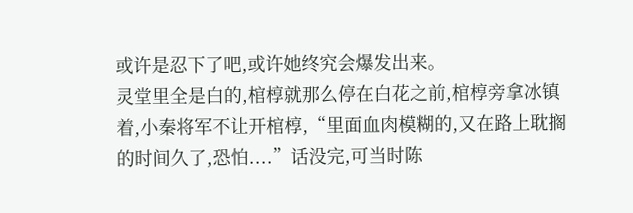或许是忍下了吧,或许她终究会爆发出来。
灵堂里全是白的,棺椁就那么停在白花之前,棺椁旁拿冰镇着,小秦将军不让开棺椁,“里面血肉模糊的,又在路上耽搁的时间久了,恐怕....”话没完,可当时陈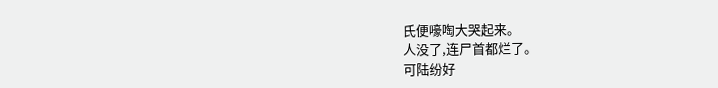氏便嚎啕大哭起来。
人没了,连尸首都烂了。
可陆纷好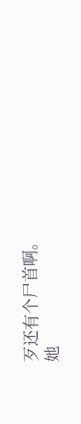歹还有个尸首啊。
她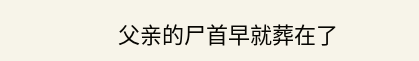父亲的尸首早就葬在了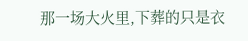那一场大火里,下葬的只是衣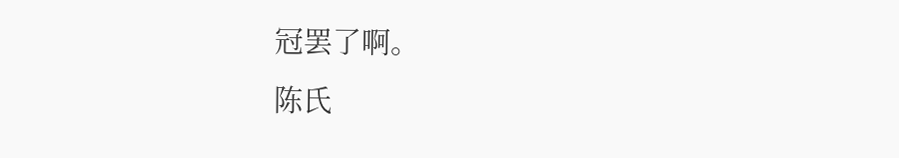冠罢了啊。
陈氏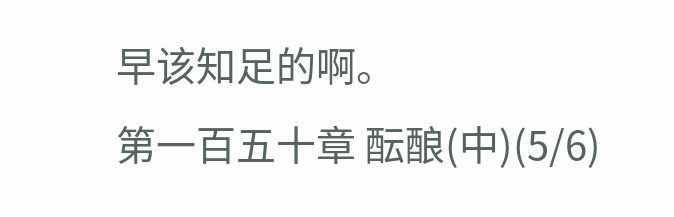早该知足的啊。
第一百五十章 酝酿(中)(5/6)